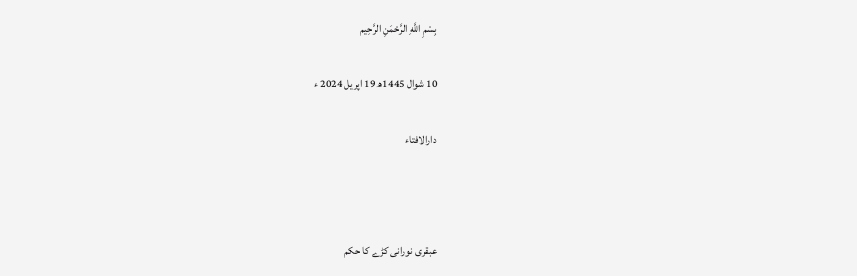بِسْمِ اللَّهِ الرَّحْمَنِ الرَّحِيم

10 شوال 1445ھ 19 اپریل 2024 ء

دارالافتاء



عبقری نورانی کڑے کا حکم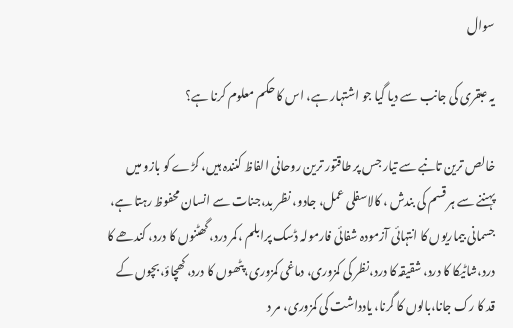سوال

یہ عبقری کی جانب سے دیا گیا جو اشتہار ہے، اس کا حکم معلوم کرنا ہے؟

خالص ترین تانبے سے تیار جس پر طاقتور ترین روحانی الفاظ کنندہ ہیں، کڑے کو بازو میں پہننے سے ہر قسم کی بندش ، کالاسفلی عمل، جادو، نظر بد،جنات سے انسان محفوظ رہتا ہے، جسمانی بیماریوں کا انتہائی آزمودہ شفائی فارمولہ ڈسک پرابلم ،کمر درد، گھٹنوں کا درد، کندھے کا درد،شاٹیکا کا درد، شقیقہ کا درد،نظر کی کمزوری، دماغی کمزوری،پٹھوں کا درد، کھچاؤ،بچوں کے قد کا رک جانا،بالوں کا گرنا، یادداشت کی کمزوری، مر د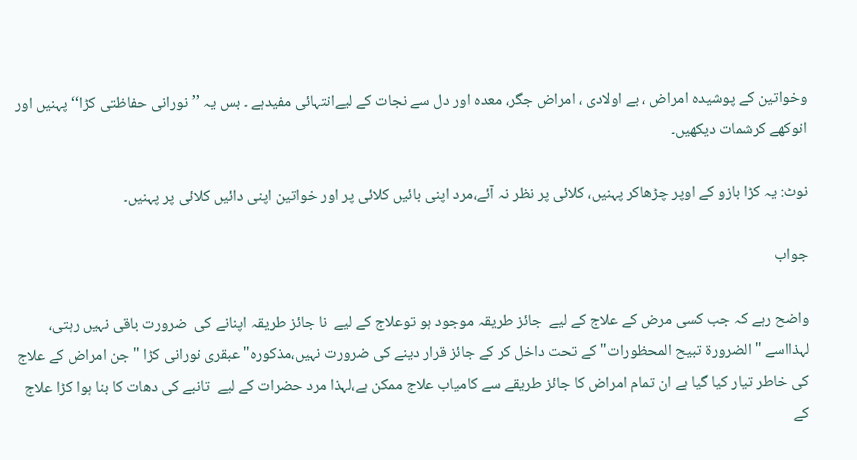وخواتین کے پوشیدہ امراض ، بے اولادی ، امراض جگر، معدہ اور دل سے نجات کے لیےانتہائی مفیدہے ۔ بس یہ ’’ نورانی حفاظتی کڑا‘‘ پہنیں اور انوکھے کرشمات دیکھیں۔

نوٹ: یہ کڑا بازو کے اوپر چڑھاکر پہنیں، کلائی پر نظر نہ آئے،مرد اپنی بائیں کلائی پر اور خواتین اپنی دائیں کلائی پر پہنیں۔

جواب

واضح رہے کہ جب کسی مرض کے علاج کے لیے  جائز طریقہ موجود ہو توعلاج کے لیے  نا جائز طریقہ اپنانے کی  ضرورت باقی نہیں رہتی، لہذااسے "الضرورۃ تبیح المحظورات"کے تحت داخل کر کے جائز قرار دینے کی ضرورت نہیں،مذکورہ"عبقری نورانی کڑا "جن امراض کے علاج کی خاطر تیار کیا گیا ہے ان تمام امراض کا جائز طریقے سے کامیاب علاج ممکن ہے،لہذا مرد حضرات کے لیے  تانبے کی دھات کا بنا ہوا کڑا علاج کے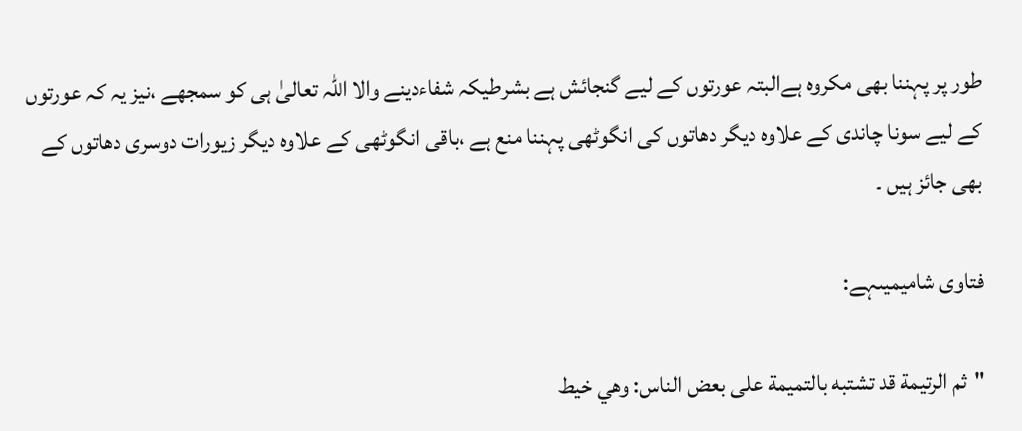طور پر پہننا بھی مکروہ ہےالبتہ عورتوں کے لیے گنجائش ہے بشرطیکہ شفاءدینے والا اللہ تعالیٰ ہی کو سمجھے ،نیز یہ کہ عورتوں کے لیے سونا چاندی کے علاوہ دیگر دھاتوں کی انگوٹھی پہننا منع ہے ،باقی انگوٹھی کے علاوہ دیگر زیورات دوسری دھاتوں کے بھی جائز ہیں ۔

فتاوی شامیمیںہے:

"ثم الرتيمة قد تشتبه بالتميمة على بعض الناس: وهي خيط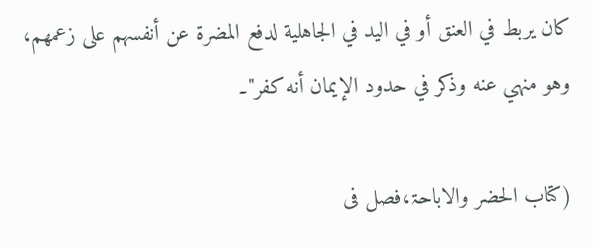كان يربط في العنق أو في اليد في الجاهلية لدفع المضرة عن أنفسهم على زعمهم، وهو منهي عنه وذكر في حدود الإيمان أنه كفر"۔

(کتاب الحضر والاباحۃ،فصل فی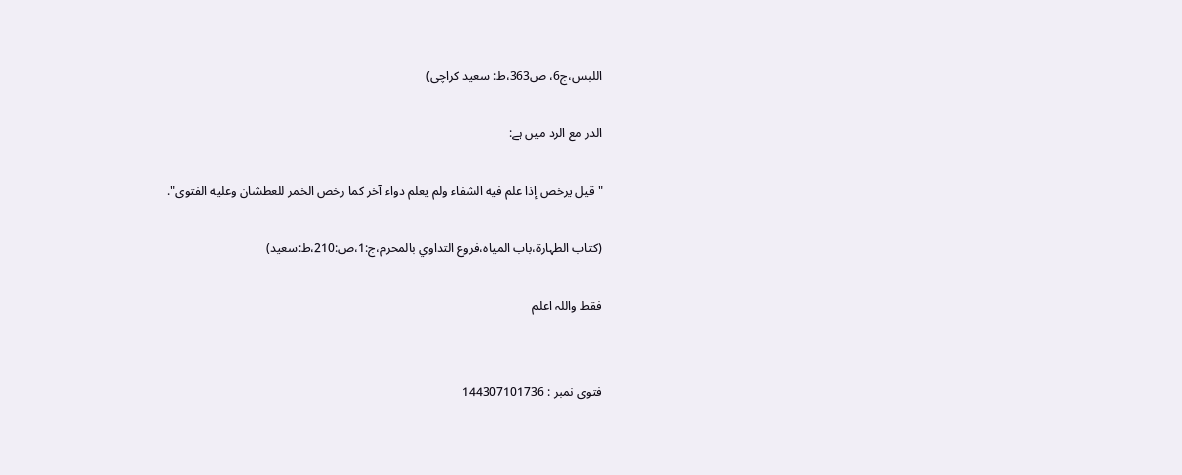اللبس،ج6، ص363،ط: سعید کراچی)

الدر مع الرد میں ہے:

"قيل يرخص إذا علم فيه الشفاء ولم يعلم دواء آخر كما رخص الخمر للعطشان وعليه الفتوى".

(کتاب الطہارۃ،باب المیاہ،فروع التداوي بالمحرم،ج:1،ص:210،ط:سعید)

فقط واللہ اعلم


فتوی نمبر : 144307101736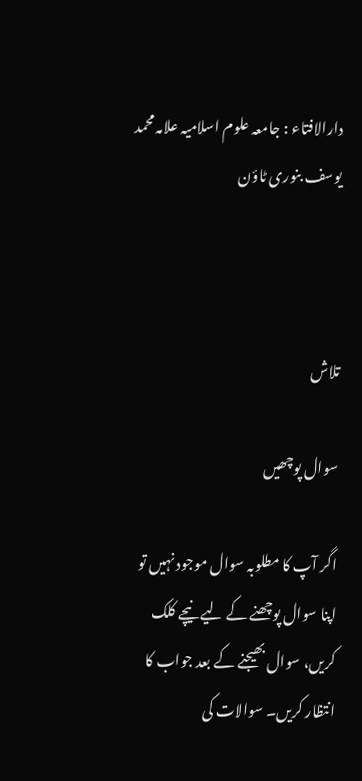دارالافتاء : جامعہ علوم اسلامیہ علامہ محمد یوسف بنوری ٹاؤن



تلاش

سوال پوچھیں

اگر آپ کا مطلوبہ سوال موجود نہیں تو اپنا سوال پوچھنے کے لیے نیچے کلک کریں، سوال بھیجنے کے بعد جواب کا انتظار کریں۔ سوالات کی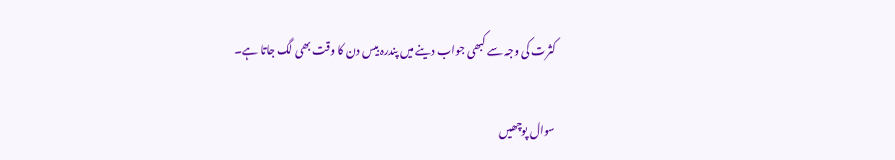کثرت کی وجہ سے کبھی جواب دینے میں پندرہ بیس دن کا وقت بھی لگ جاتا ہے۔

سوال پوچھیں